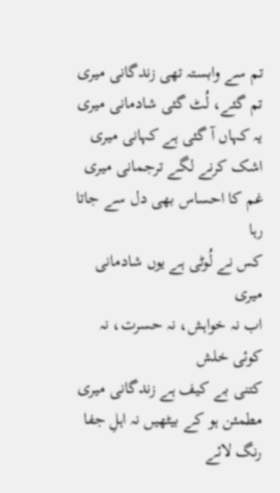تم سے وابستہ تھی زندگانی میری
تم گئے، لُٹ گئی شادمانی میری
یہ کہاں آ گئی ہے کہانی میری
اشک کرنے لگے ترجمانی میری
غم کا احساس بھی دل سے جاتا رہا
کس نے لُوٹی ہے یوں شادمانی میری
اب نہ خواہش، نہ حسرت، نہ کوئی خلش
کتنی بے کیف ہے زندگانی میری
مطمئن ہو کے بیٹھیں نہ اہلِ جفا
رنگ لائے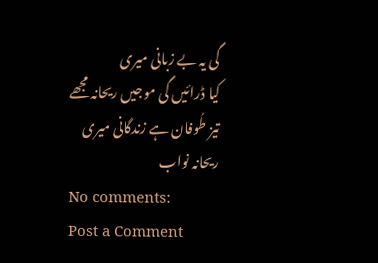گی یہ بے زبانی میری
کیا ڈرائیں گی موجیں ریحانہ مجھے
تیز طُوفان ہے زندگانی میری
ریحانہ نواب
No comments:
Post a Comment